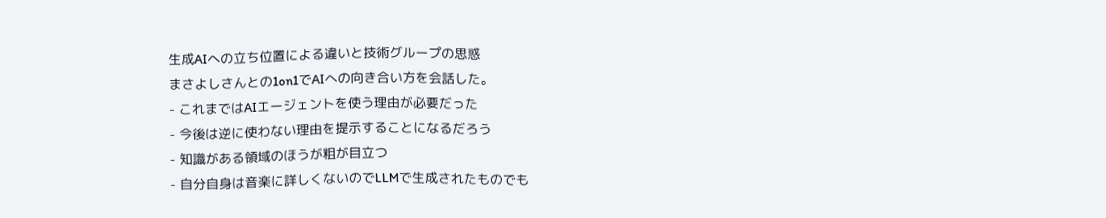生成AIへの立ち位置による違いと技術グループの思惑
まさよしさんとの1on1でAIへの向き合い方を会話した。
- これまではAIエージェントを使う理由が必要だった
- 今後は逆に使わない理由を提示することになるだろう
- 知識がある領域のほうが粗が目立つ
- 自分自身は音楽に詳しくないのでLLMで生成されたものでも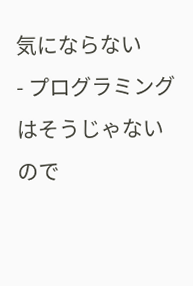気にならない
- プログラミングはそうじゃないので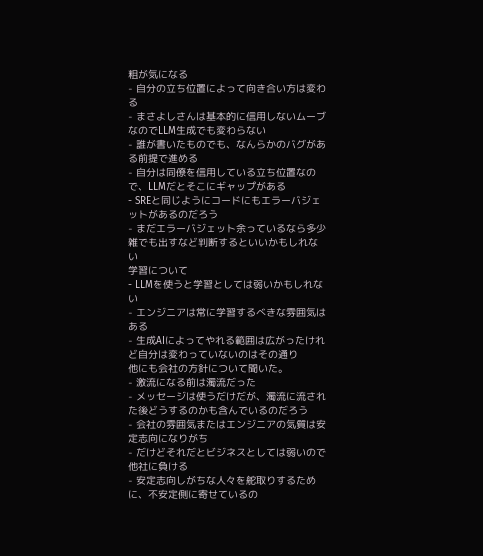粗が気になる
- 自分の立ち位置によって向き合い方は変わる
- まさよしさんは基本的に信用しないムーブなのでLLM生成でも変わらない
- 誰が書いたものでも、なんらかのバグがある前提で進める
- 自分は同僚を信用している立ち位置なので、LLMだとそこにギャップがある
- SREと同じようにコードにもエラーバジェットがあるのだろう
- まだエラーバジェット余っているなら多少雑でも出すなど判断するといいかもしれない
学習について
- LLMを使うと学習としては弱いかもしれない
- エンジニアは常に学習するべきな雰囲気はある
- 生成AIによってやれる範囲は広がったけれど自分は変わっていないのはその通り
他にも会社の方針について聞いた。
- 激流になる前は濁流だった
- メッセージは使うだけだが、濁流に流された後どうするのかも含んでいるのだろう
- 会社の雰囲気またはエンジニアの気質は安定志向になりがち
- だけどそれだとビジネスとしては弱いので他社に負ける
- 安定志向しがちな人々を舵取りするために、不安定側に寄せているの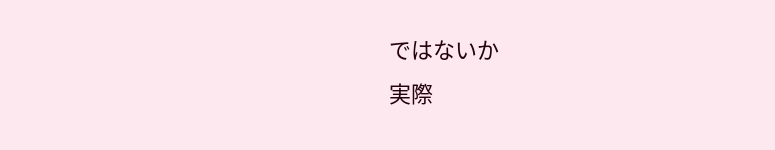ではないか
実際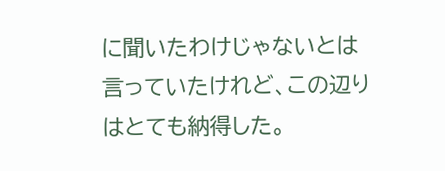に聞いたわけじゃないとは言っていたけれど、この辺りはとても納得した。